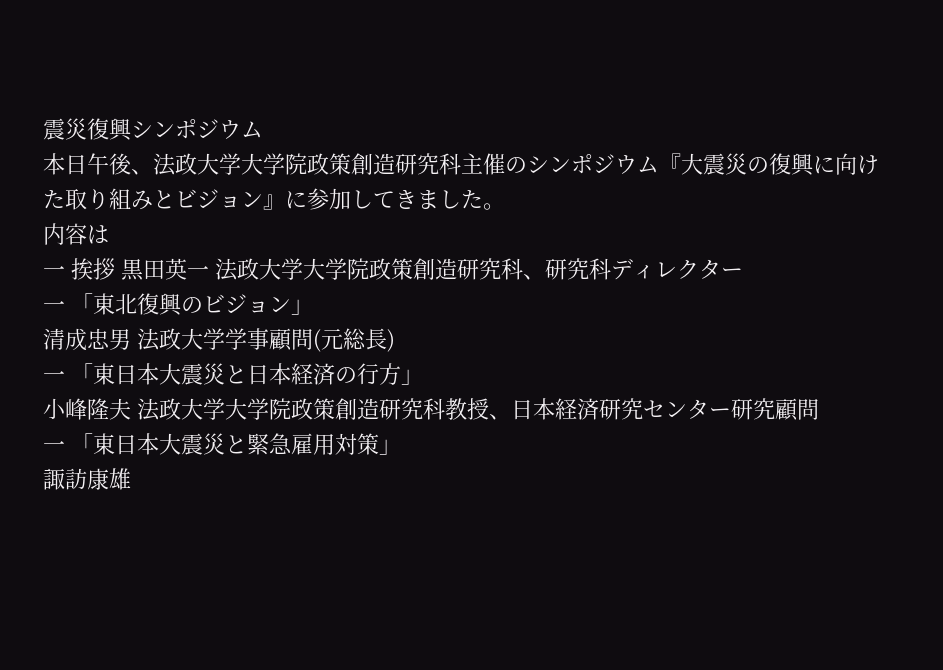震災復興シンポジウム
本日午後、法政大学大学院政策創造研究科主催のシンポジウム『大震災の復興に向けた取り組みとビジョン』に参加してきました。
内容は
一 挨拶 黒田英一 法政大学大学院政策創造研究科、研究科ディレクター
一 「東北復興のビジョン」
清成忠男 法政大学学事顧問(元総長)
一 「東日本大震災と日本経済の行方」
小峰隆夫 法政大学大学院政策創造研究科教授、日本経済研究センター研究顧問
一 「東日本大震災と緊急雇用対策」
諏訪康雄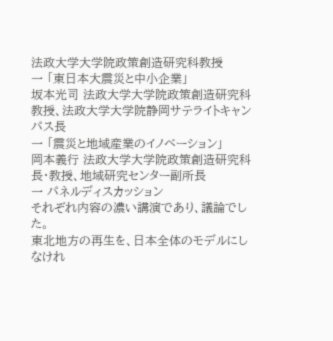法政大学大学院政策創造研究科教授
一 「東日本大震災と中小企業」
坂本光司 法政大学大学院政策創造研究科教授、法政大学大学院静岡サテライトキャンパス長
一 「震災と地域産業のイノベーション」
岡本義行 法政大学大学院政策創造研究科長・教授、地域研究センター副所長
一 パネルディスカッション
それぞれ内容の濃い講演であり、議論でした。
東北地方の再生を、日本全体のモデルにしなけれ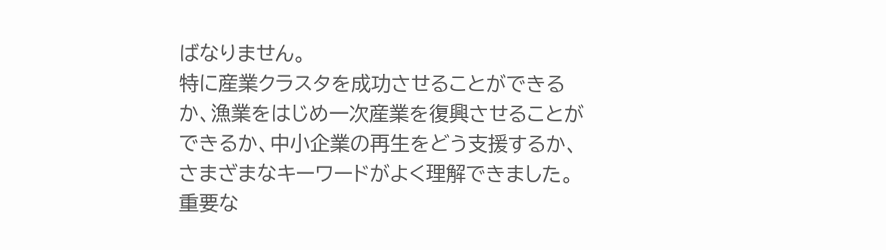ばなりません。
特に産業クラスタを成功させることができるか、漁業をはじめ一次産業を復興させることができるか、中小企業の再生をどう支援するか、さまざまなキーワードがよく理解できました。
重要な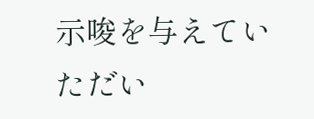示唆を与えていただい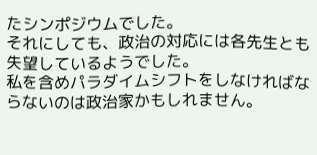たシンポジウムでした。
それにしても、政治の対応には各先生とも失望しているようでした。
私を含めパラダイムシフトをしなければならないのは政治家かもしれません。